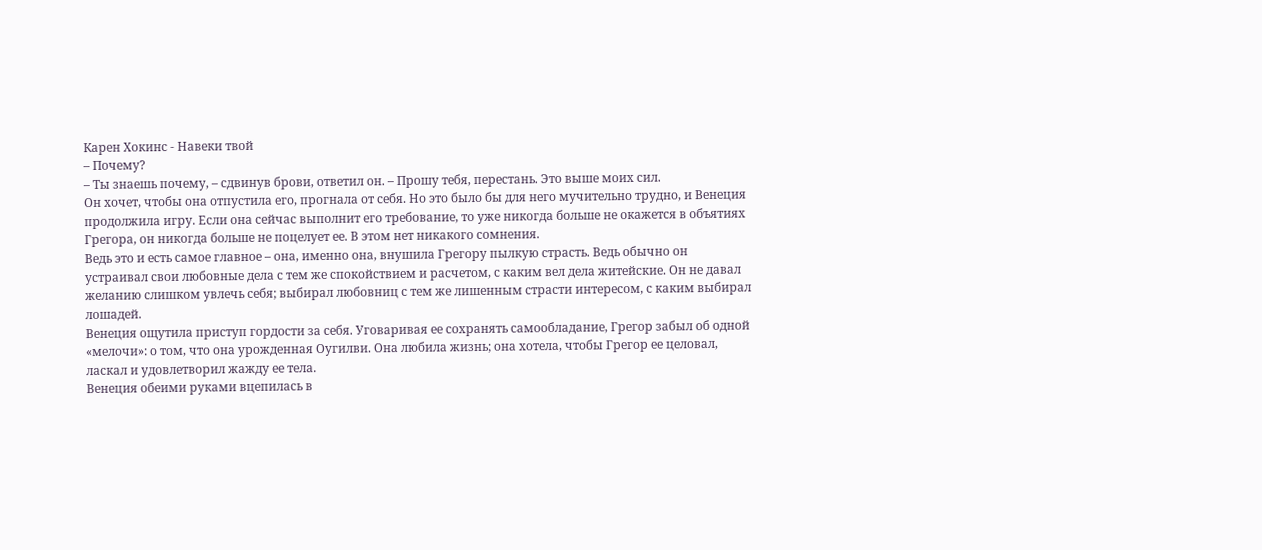Карен Хокинс - Навеки твой
– Почему?
– Ты знаешь почему, – сдвинув брови, ответил он. – Прошу тебя, перестань. Это выше моих сил.
Он хочет, чтобы она отпустила его, прогнала от себя. Но это было бы для него мучительно трудно, и Венеция продолжила игру. Если она сейчас выполнит его требование, то уже никогда больше не окажется в объятиях Грегора, он никогда больше не поцелует ее. В этом нет никакого сомнения.
Ведь это и есть самое главное – она, именно она, внушила Грегору пылкую страсть. Ведь обычно он устраивал свои любовные дела с тем же спокойствием и расчетом, с каким вел дела житейские. Он не давал желанию слишком увлечь себя; выбирал любовниц с тем же лишенным страсти интересом, с каким выбирал лошадей.
Венеция ощутила приступ гордости за себя. Уговаривая ее сохранять самообладание, Грегор забыл об одной «мелочи»: о том, что она урожденная Оугилви. Она любила жизнь; она хотела, чтобы Грегор ее целовал, ласкал и удовлетворил жажду ее тела.
Венеция обеими руками вцепилась в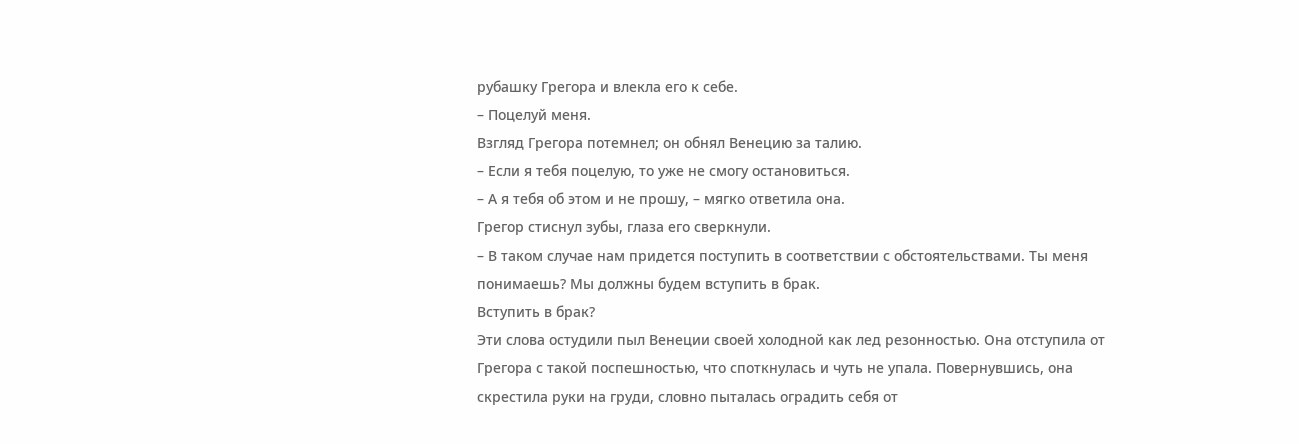рубашку Грегора и влекла его к себе.
– Поцелуй меня.
Взгляд Грегора потемнел; он обнял Венецию за талию.
– Если я тебя поцелую, то уже не смогу остановиться.
– А я тебя об этом и не прошу, – мягко ответила она.
Грегор стиснул зубы, глаза его сверкнули.
– В таком случае нам придется поступить в соответствии с обстоятельствами. Ты меня понимаешь? Мы должны будем вступить в брак.
Вступить в брак?
Эти слова остудили пыл Венеции своей холодной как лед резонностью. Она отступила от Грегора с такой поспешностью, что споткнулась и чуть не упала. Повернувшись, она скрестила руки на груди, словно пыталась оградить себя от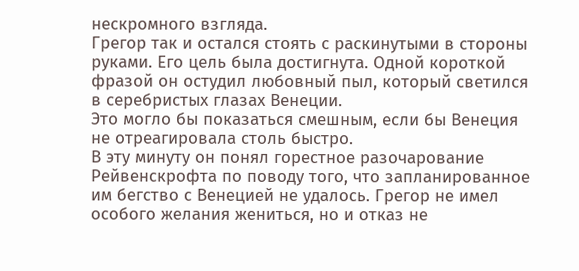нескромного взгляда.
Грегор так и остался стоять с раскинутыми в стороны руками. Его цель была достигнута. Одной короткой фразой он остудил любовный пыл, который светился в серебристых глазах Венеции.
Это могло бы показаться смешным, если бы Венеция не отреагировала столь быстро.
В эту минуту он понял горестное разочарование Рейвенскрофта по поводу того, что запланированное им бегство с Венецией не удалось. Грегор не имел особого желания жениться, но и отказ не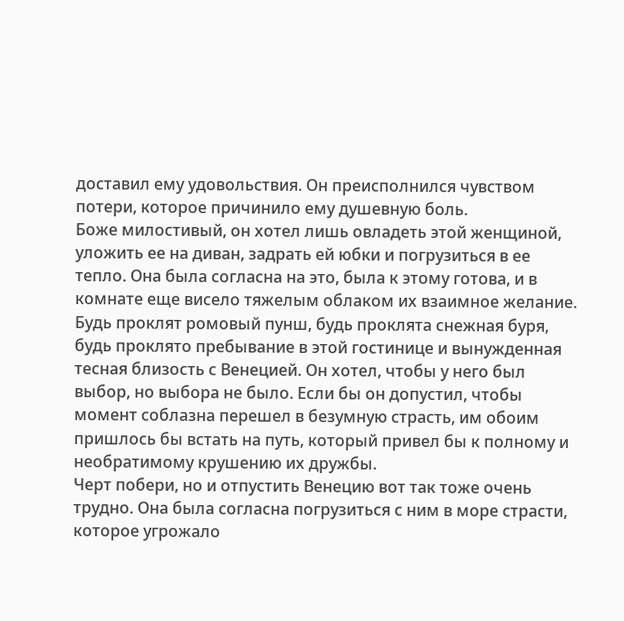доставил ему удовольствия. Он преисполнился чувством потери, которое причинило ему душевную боль.
Боже милостивый, он хотел лишь овладеть этой женщиной, уложить ее на диван, задрать ей юбки и погрузиться в ее тепло. Она была согласна на это, была к этому готова, и в комнате еще висело тяжелым облаком их взаимное желание.
Будь проклят ромовый пунш, будь проклята снежная буря, будь проклято пребывание в этой гостинице и вынужденная тесная близость с Венецией. Он хотел, чтобы у него был выбор, но выбора не было. Если бы он допустил, чтобы момент соблазна перешел в безумную страсть, им обоим пришлось бы встать на путь, который привел бы к полному и необратимому крушению их дружбы.
Черт побери, но и отпустить Венецию вот так тоже очень трудно. Она была согласна погрузиться с ним в море страсти, которое угрожало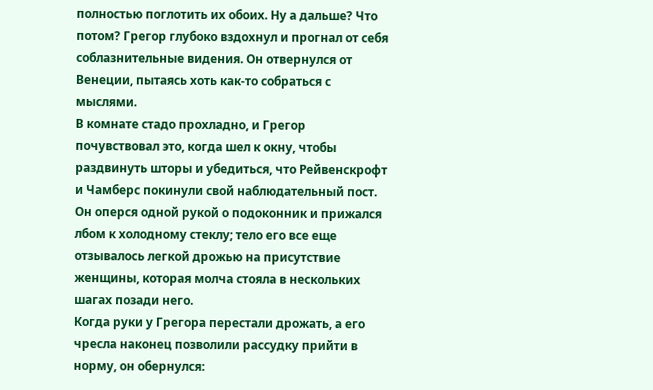полностью поглотить их обоих. Ну а дальше? Что потом? Грегор глубоко вздохнул и прогнал от себя соблазнительные видения. Он отвернулся от Венеции, пытаясь хоть как-то собраться с мыслями.
В комнате стадо прохладно, и Грегор почувствовал это, когда шел к окну, чтобы раздвинуть шторы и убедиться, что Рейвенскрофт и Чамберс покинули свой наблюдательный пост. Он оперся одной рукой о подоконник и прижался лбом к холодному стеклу; тело его все еще отзывалось легкой дрожью на присутствие женщины, которая молча стояла в нескольких шагах позади него.
Когда руки у Грегора перестали дрожать, а его чресла наконец позволили рассудку прийти в норму, он обернулся: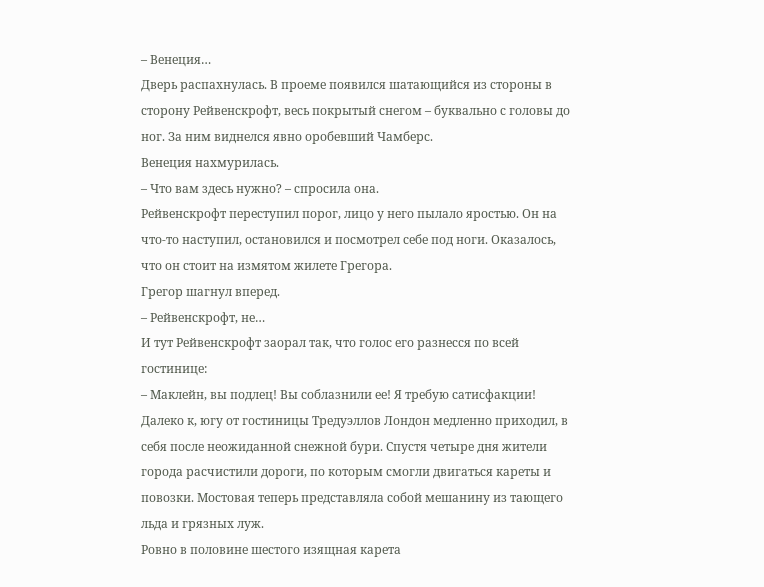– Венеция…
Дверь распахнулась. В проеме появился шатающийся из стороны в сторону Рейвенскрофт, весь покрытый снегом – буквально с головы до ног. За ним виднелся явно оробевший Чамберс.
Венеция нахмурилась.
– Что вам здесь нужно? – спросила она.
Рейвенскрофт переступил порог, лицо у него пылало яростью. Он на что-то наступил, остановился и посмотрел себе под ноги. Оказалось, что он стоит на измятом жилете Грегора.
Грегор шагнул вперед.
– Рейвенскрофт, не…
И тут Рейвенскрофт заорал так, что голос его разнесся по всей гостинице:
– Маклейн, вы подлец! Вы соблазнили ее! Я требую сатисфакции!
Далеко к, югу от гостиницы Тредуэллов Лондон медленно приходил, в себя после неожиданной снежной бури. Спустя четыре дня жители города расчистили дороги, по которым смогли двигаться кареты и повозки. Мостовая теперь представляла собой мешанину из тающего льда и грязных луж.
Ровно в половине шестого изящная карета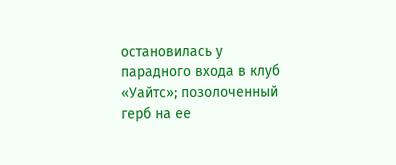остановилась у парадного входа в клуб «Уайтс»; позолоченный герб на ее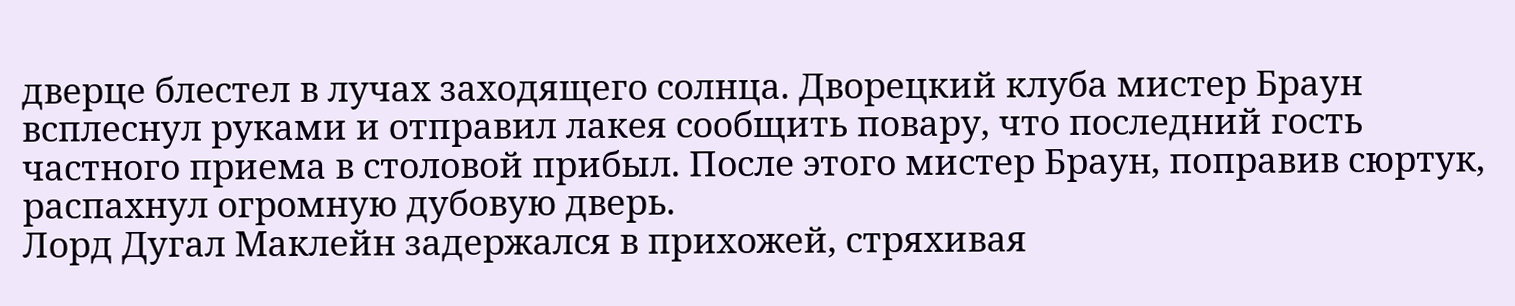дверце блестел в лучах заходящего солнца. Дворецкий клуба мистер Браун всплеснул руками и отправил лакея сообщить повару, что последний гость частного приема в столовой прибыл. После этого мистер Браун, поправив сюртук, распахнул огромную дубовую дверь.
Лорд Дугал Маклейн задержался в прихожей, стряхивая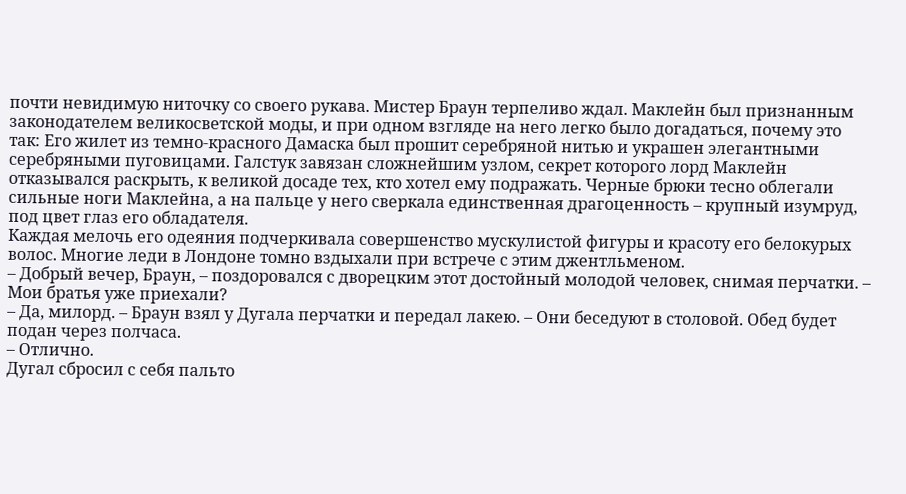почти невидимую ниточку со своего рукава. Мистер Браун терпеливо ждал. Маклейн был признанным законодателем великосветской моды, и при одном взгляде на него легко было догадаться, почему это так: Его жилет из темно-красного Дамаска был прошит серебряной нитью и украшен элегантными серебряными пуговицами. Галстук завязан сложнейшим узлом, секрет которого лорд Маклейн отказывался раскрыть, к великой досаде тех, кто хотел ему подражать. Черные брюки тесно облегали сильные ноги Маклейна, а на пальце у него сверкала единственная драгоценность – крупный изумруд, под цвет глаз его обладателя.
Каждая мелочь его одеяния подчеркивала совершенство мускулистой фигуры и красоту его белокурых волос. Многие леди в Лондоне томно вздыхали при встрече с этим джентльменом.
– Добрый вечер, Браун, – поздоровался с дворецким этот достойный молодой человек, снимая перчатки. – Мои братья уже приехали?
– Да, милорд. – Браун взял у Дугала перчатки и передал лакею. – Они беседуют в столовой. Обед будет подан через полчаса.
– Отлично.
Дугал сбросил с себя пальто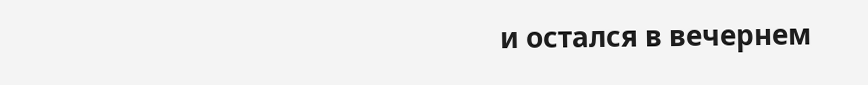и остался в вечернем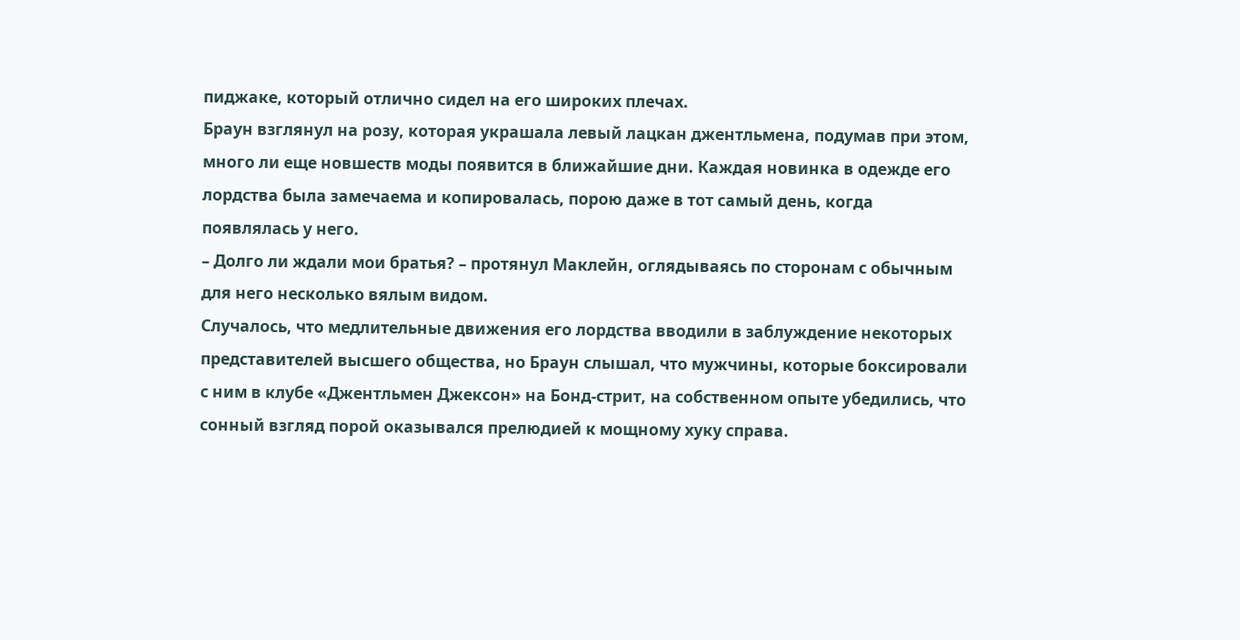пиджаке, который отлично сидел на его широких плечах.
Браун взглянул на розу, которая украшала левый лацкан джентльмена, подумав при этом, много ли еще новшеств моды появится в ближайшие дни. Каждая новинка в одежде его лордства была замечаема и копировалась, порою даже в тот самый день, когда появлялась у него.
– Долго ли ждали мои братья? – протянул Маклейн, оглядываясь по сторонам с обычным для него несколько вялым видом.
Случалось, что медлительные движения его лордства вводили в заблуждение некоторых представителей высшего общества, но Браун слышал, что мужчины, которые боксировали с ним в клубе «Джентльмен Джексон» на Бонд-стрит, на собственном опыте убедились, что сонный взгляд порой оказывался прелюдией к мощному хуку справа.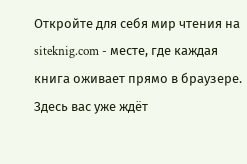Откройте для себя мир чтения на siteknig.com - месте, где каждая книга оживает прямо в браузере. Здесь вас уже ждёт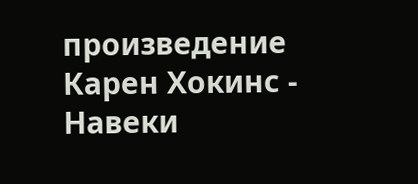произведение Карен Хокинс - Навеки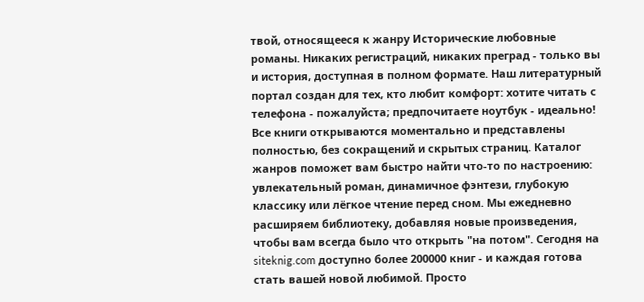твой, относящееся к жанру Исторические любовные романы. Никаких регистраций, никаких преград - только вы и история, доступная в полном формате. Наш литературный портал создан для тех, кто любит комфорт: хотите читать с телефона - пожалуйста; предпочитаете ноутбук - идеально! Все книги открываются моментально и представлены полностью, без сокращений и скрытых страниц. Каталог жанров поможет вам быстро найти что-то по настроению: увлекательный роман, динамичное фэнтези, глубокую классику или лёгкое чтение перед сном. Мы ежедневно расширяем библиотеку, добавляя новые произведения, чтобы вам всегда было что открыть "на потом". Сегодня на siteknig.com доступно более 200000 книг - и каждая готова стать вашей новой любимой. Просто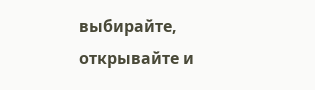выбирайте, открывайте и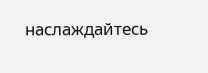наслаждайтесь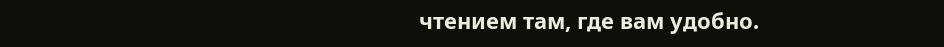чтением там, где вам удобно.